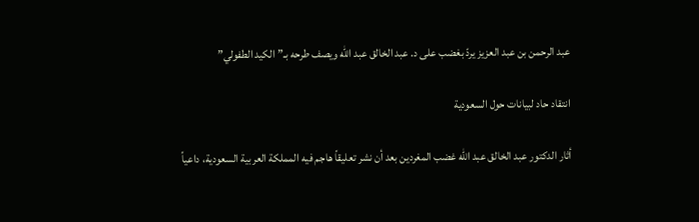عبد الرحمن بن عبد العزيز يردّ بغضب على د. عبد الخالق عبد الله ويصف طرحه بـ”الكيد الطفولي”

انتقاد حاد لبيانات حول السعودية

أثار الدكتور عبد الخالق عبد الله غضب المغردين بعد أن نشر تعليقاً هاجم فيه المملكة العربية السعودية، داعياً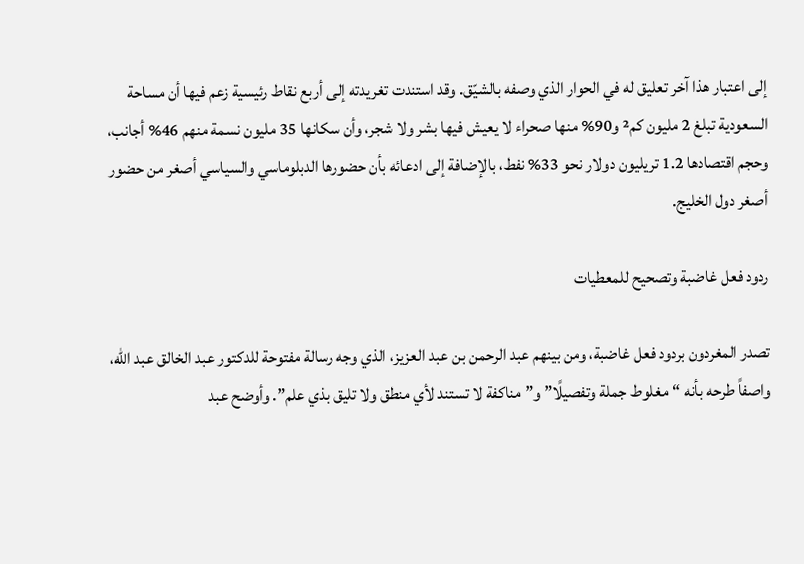إلى اعتبار هذا آخر تعليق له في الحوار الذي وصفه بالشيّق. وقد استندت تغريدته إلى أربع نقاط رئيسية زعم فيها أن مساحة السعودية تبلغ 2 مليون كم² و90% منها صحراء لا يعيش فيها بشر ولا شجر، وأن سكانها 35 مليون نسمة منهم 46% أجانب، وحجم اقتصادها 1.2 تريليون دولار نحو 33% نفط، بالإضافة إلى ادعائه بأن حضورها الدبلوماسي والسياسي أصغر من حضور أصغر دول الخليج.

ردود فعل غاضبة وتصحيح للمعطيات

تصدر المغردون بردود فعل غاضبة، ومن بينهم عبد الرحمن بن عبد العزيز، الذي وجه رسالة مفتوحة للدكتور عبد الخالق عبد الله، واصفاً طرحه بأنه “مغلوط جملة وتفصيلًا” و”مناكفة لا تستند لأي منطق ولا تليق بذي علم”. وأوضح عبد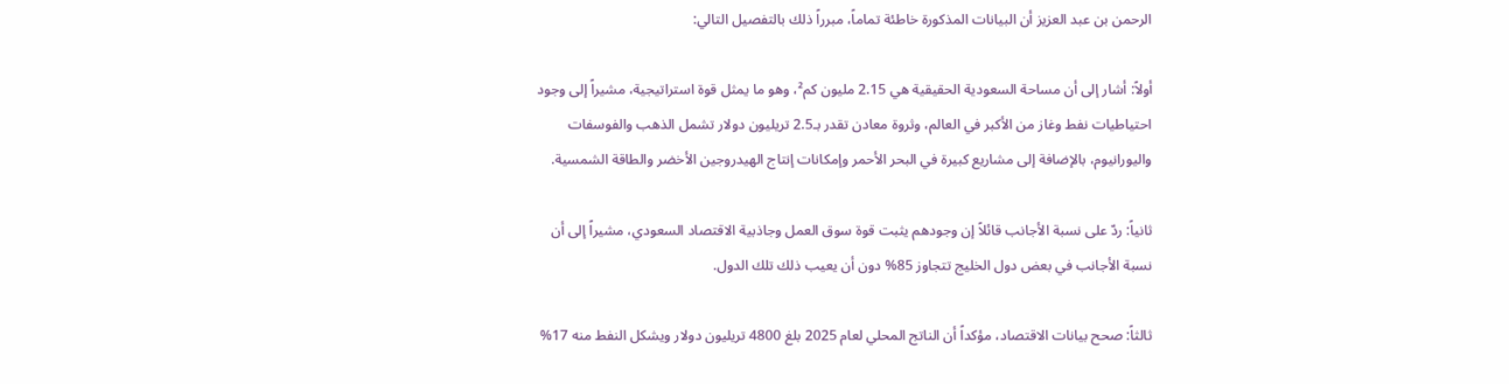الرحمن بن عبد العزيز أن البيانات المذكورة خاطئة تماماً، مبرراً ذلك بالتفصيل التالي:

أولاً: أشار إلى أن مساحة السعودية الحقيقية هي 2.15 مليون كم²، وهو ما يمثل قوة استراتيجية، مشيراً إلى وجود احتياطيات نفط وغاز من الأكبر في العالم، وثروة معادن تقدر بـ2.5 تريليون دولار تشمل الذهب والفوسفات واليورانيوم، بالإضافة إلى مشاريع كبيرة في البحر الأحمر وإمكانات إنتاج الهيدروجين الأخضر والطاقة الشمسية.

ثانياً: ردّ على نسبة الأجانب قائلاً إن وجودهم يثبت قوة سوق العمل وجاذبية الاقتصاد السعودي، مشيراً إلى أن نسبة الأجانب في بعض دول الخليج تتجاوز 85% دون أن يعيب ذلك تلك الدول.

ثالثاً: صحح بيانات الاقتصاد، مؤكداً أن الناتج المحلي لعام 2025 بلغ 4800 تريليون دولار ويشكل النفط منه 17%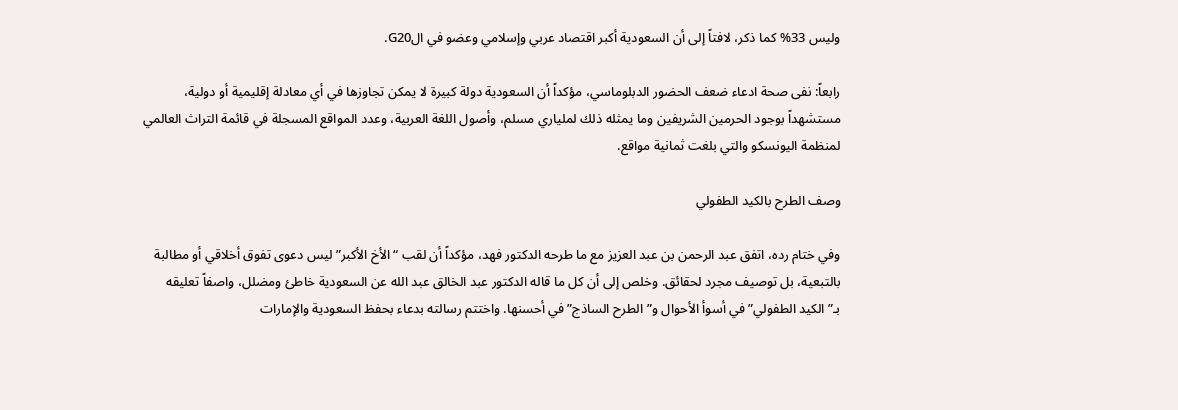وليس 33% كما ذكر، لافتاً إلى أن السعودية أكبر اقتصاد عربي وإسلامي وعضو في الG20.

رابعاً: نفى صحة ادعاء ضعف الحضور الدبلوماسي، مؤكداً أن السعودية دولة كبيرة لا يمكن تجاوزها في أي معادلة إقليمية أو دولية، مستشهداً بوجود الحرمين الشريفين وما يمثله ذلك لملياري مسلم، وأصول اللغة العربية، وعدد المواقع المسجلة في قائمة التراث العالمي لمنظمة اليونسكو والتي بلغت ثمانية مواقع.

وصف الطرح بالكيد الطفولي

وفي ختام رده، اتفق عبد الرحمن بن عبد العزيز مع ما طرحه الدكتور فهد، مؤكداً أن لقب “الأخ الأكبر” ليس دعوى تفوق أخلاقي أو مطالبة بالتبعية، بل توصيف مجرد لحقائق. وخلص إلى أن كل ما قاله الدكتور عبد الخالق عبد الله عن السعودية خاطئ ومضلل، واصفاً تعليقه بـ”الكيد الطفولي” في أسوأ الأحوال و”الطرح الساذج” في أحسنها. واختتم رسالته بدعاء بحفظ السعودية والإمارات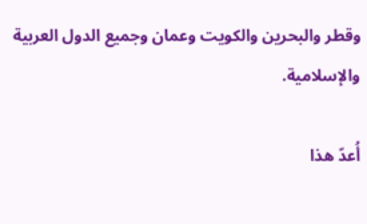وقطر والبحرين والكويت وعمان وجميع الدول العربية والإسلامية.

أُعدّ هذا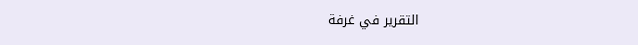التقرير في غرفة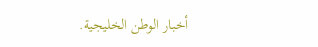أخبار الوطن الخليجية.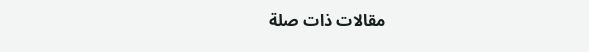مقالات ذات صلة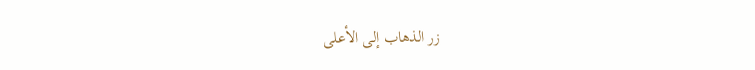زر الذهاب إلى الأعلى